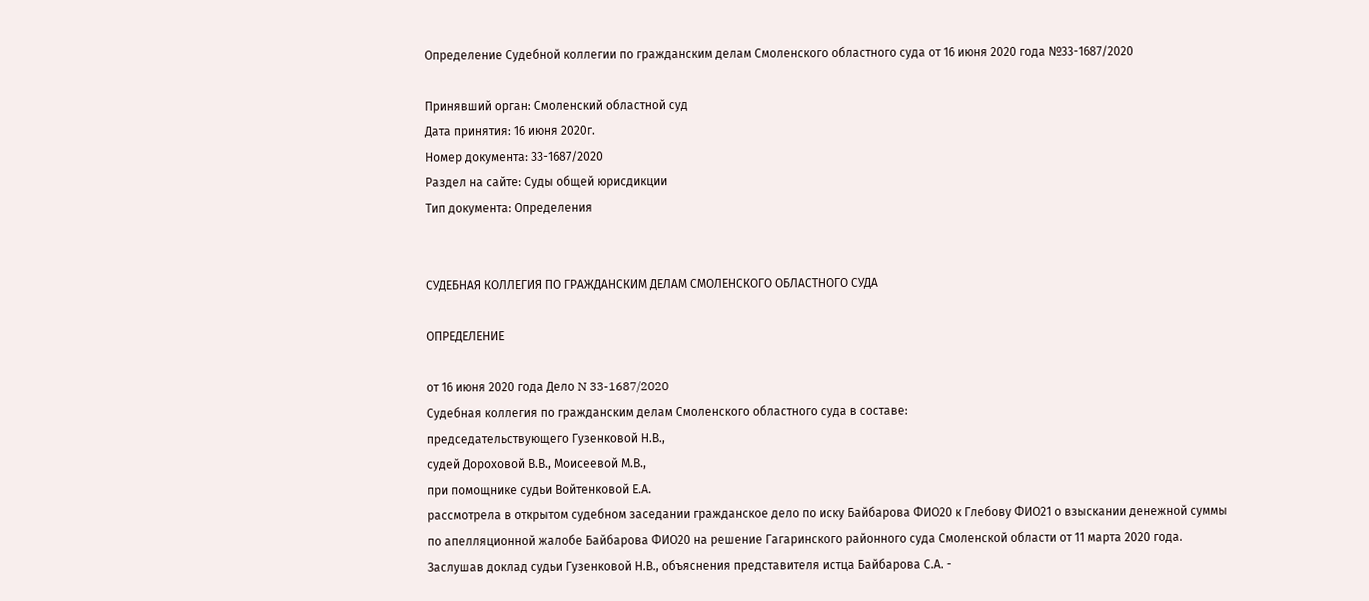Определение Судебной коллегии по гражданским делам Смоленского областного суда от 16 июня 2020 года №33-1687/2020

Принявший орган: Смоленский областной суд
Дата принятия: 16 июня 2020г.
Номер документа: 33-1687/2020
Раздел на сайте: Суды общей юрисдикции
Тип документа: Определения


СУДЕБНАЯ КОЛЛЕГИЯ ПО ГРАЖДАНСКИМ ДЕЛАМ СМОЛЕНСКОГО ОБЛАСТНОГО СУДА

ОПРЕДЕЛЕНИЕ

от 16 июня 2020 года Дело N 33-1687/2020
Судебная коллегия по гражданским делам Смоленского областного суда в составе:
председательствующего Гузенковой Н.В.,
судей Дороховой В.В., Моисеевой М.В.,
при помощнике судьи Войтенковой Е.А.
рассмотрела в открытом судебном заседании гражданское дело по иску Байбарова ФИО20 к Глебову ФИО21 о взыскании денежной суммы
по апелляционной жалобе Байбарова ФИО20 на решение Гагаринского районного суда Смоленской области от 11 марта 2020 года.
Заслушав доклад судьи Гузенковой Н.В., объяснения представителя истца Байбарова С.А. -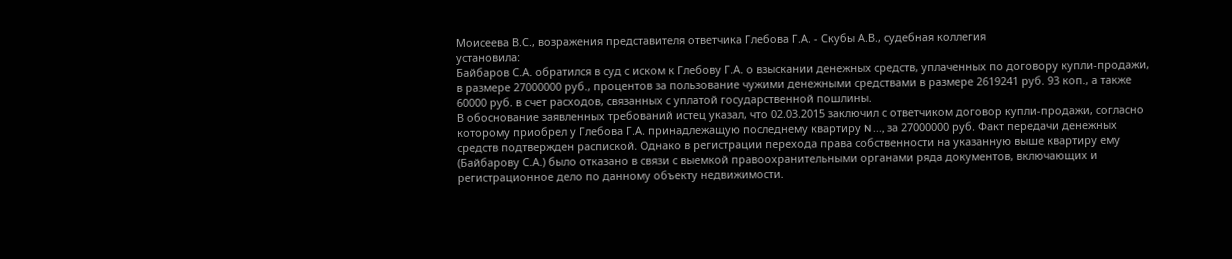Моисеева В.С., возражения представителя ответчика Глебова Г.А. - Скубы А.В., судебная коллегия
установила:
Байбаров С.А. обратился в суд с иском к Глебову Г.А. о взыскании денежных средств, уплаченных по договору купли-продажи, в размере 27000000 руб., процентов за пользование чужими денежными средствами в размере 2619241 руб. 93 коп., а также 60000 руб. в счет расходов, связанных с уплатой государственной пошлины.
В обоснование заявленных требований истец указал, что 02.03.2015 заключил с ответчиком договор купли-продажи, согласно которому приобрел у Глебова Г.А. принадлежащую последнему квартиру N ..., за 27000000 руб. Факт передачи денежных средств подтвержден распиской. Однако в регистрации перехода права собственности на указанную выше квартиру ему (Байбарову С.А.) было отказано в связи с выемкой правоохранительными органами ряда документов, включающих и регистрационное дело по данному объекту недвижимости.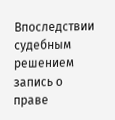Впоследствии судебным решением запись о праве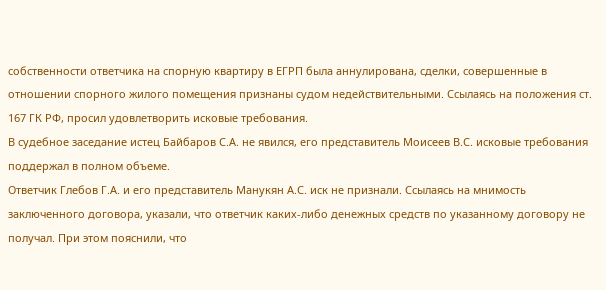собственности ответчика на спорную квартиру в ЕГРП была аннулирована, сделки, совершенные в отношении спорного жилого помещения признаны судом недействительными. Ссылаясь на положения ст. 167 ГК РФ, просил удовлетворить исковые требования.
В судебное заседание истец Байбаров С.А. не явился, его представитель Моисеев В.С. исковые требования поддержал в полном объеме.
Ответчик Глебов Г.А. и его представитель Манукян А.С. иск не признали. Ссылаясь на мнимость заключенного договора, указали, что ответчик каких-либо денежных средств по указанному договору не получал. При этом пояснили, что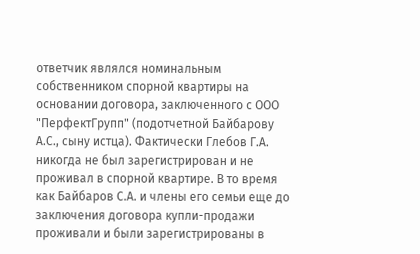ответчик являлся номинальным собственником спорной квартиры на основании договора, заключенного с ООО "ПерфектГрупп" (подотчетной Байбарову А.С., сыну истца). Фактически Глебов Г.А. никогда не был зарегистрирован и не проживал в спорной квартире. В то время как Байбаров С.А. и члены его семьи еще до заключения договора купли-продажи проживали и были зарегистрированы в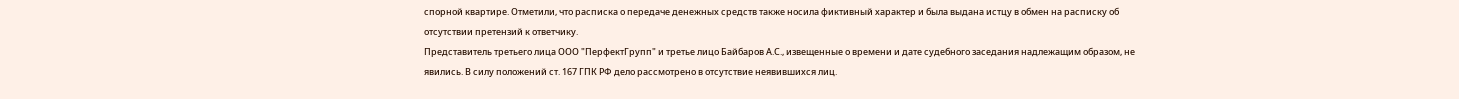спорной квартире. Отметили, что расписка о передаче денежных средств также носила фиктивный характер и была выдана истцу в обмен на расписку об отсутствии претензий к ответчику.
Представитель третьего лица ООО "ПерфектГрупп" и третье лицо Байбаров А.С., извещенные о времени и дате судебного заседания надлежащим образом, не явились. В силу положений ст. 167 ГПК РФ дело рассмотрено в отсутствие неявившихся лиц.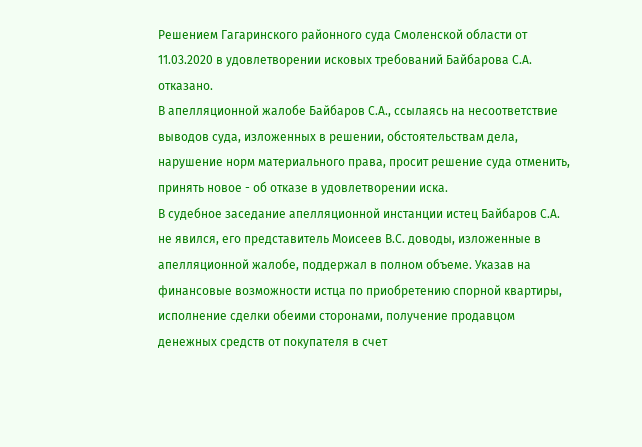Решением Гагаринского районного суда Смоленской области от 11.03.2020 в удовлетворении исковых требований Байбарова С.А. отказано.
В апелляционной жалобе Байбаров С.А., ссылаясь на несоответствие выводов суда, изложенных в решении, обстоятельствам дела, нарушение норм материального права, просит решение суда отменить, принять новое - об отказе в удовлетворении иска.
В судебное заседание апелляционной инстанции истец Байбаров С.А. не явился, его представитель Моисеев В.С. доводы, изложенные в апелляционной жалобе, поддержал в полном объеме. Указав на финансовые возможности истца по приобретению спорной квартиры, исполнение сделки обеими сторонами, получение продавцом денежных средств от покупателя в счет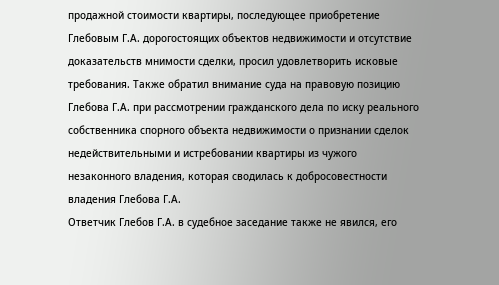продажной стоимости квартиры, последующее приобретение Глебовым Г.А. дорогостоящих объектов недвижимости и отсутствие доказательств мнимости сделки, просил удовлетворить исковые требования. Также обратил внимание суда на правовую позицию Глебова Г.А. при рассмотрении гражданского дела по иску реального собственника спорного объекта недвижимости о признании сделок недействительными и истребовании квартиры из чужого незаконного владения, которая сводилась к добросовестности владения Глебова Г.А.
Ответчик Глебов Г.А. в судебное заседание также не явился, его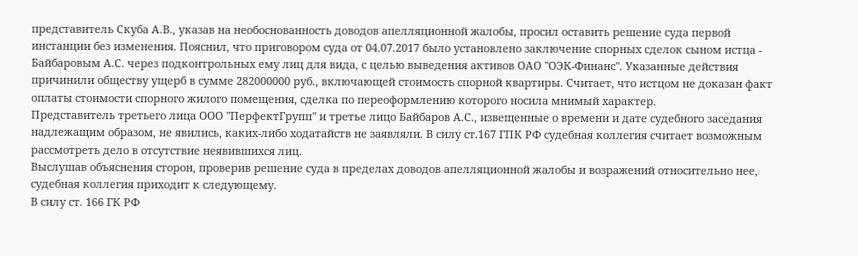представитель Скуба А.В., указав на необоснованность доводов апелляционной жалобы, просил оставить решение суда первой инстанции без изменения. Пояснил, что приговором суда от 04.07.2017 было установлено заключение спорных сделок сыном истца - Байбаровым А.С. через подконтрольных ему лиц для вида, с целью выведения активов ОАО "ОЭК-Финанс". Указанные действия причинили обществу ущерб в сумме 282000000 руб., включающей стоимость спорной квартиры. Считает, что истцом не доказан факт оплаты стоимости спорного жилого помещения, сделка по переоформлению которого носила мнимый характер.
Представитель третьего лица ООО "ПерфектГрупп" и третье лицо Байбаров А.С., извещенные о времени и дате судебного заседания надлежащим образом, не явились, каких-либо ходатайств не заявляли. В силу ст.167 ГПК РФ судебная коллегия считает возможным рассмотреть дело в отсутствие неявившихся лиц.
Выслушав объяснения сторон, проверив решение суда в пределах доводов апелляционной жалобы и возражений относительно нее, судебная коллегия приходит к следующему.
В силу ст. 166 ГК РФ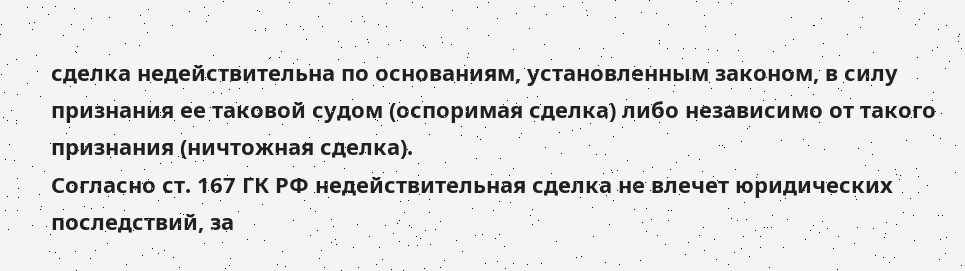сделка недействительна по основаниям, установленным законом, в силу признания ее таковой судом (оспоримая сделка) либо независимо от такого признания (ничтожная сделка).
Согласно ст. 167 ГК РФ недействительная сделка не влечет юридических последствий, за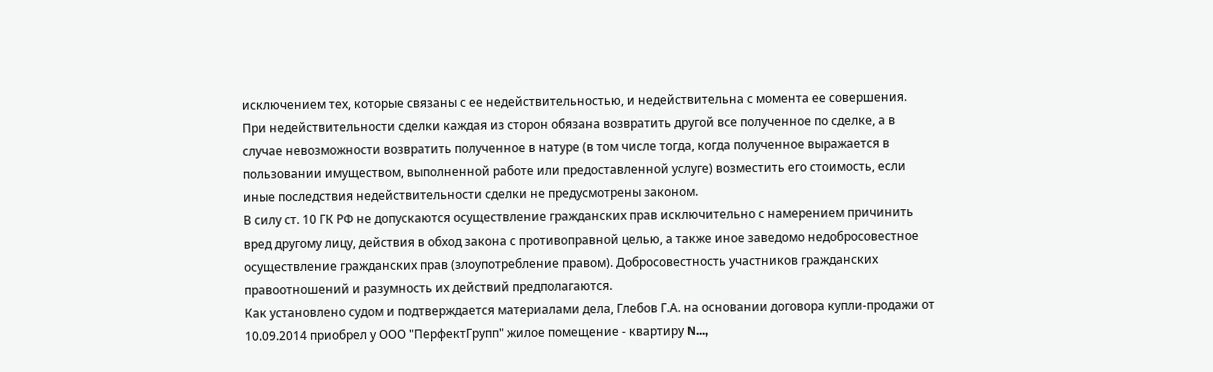исключением тех, которые связаны с ее недействительностью, и недействительна с момента ее совершения.
При недействительности сделки каждая из сторон обязана возвратить другой все полученное по сделке, а в случае невозможности возвратить полученное в натуре (в том числе тогда, когда полученное выражается в пользовании имуществом, выполненной работе или предоставленной услуге) возместить его стоимость, если иные последствия недействительности сделки не предусмотрены законом.
В силу ст. 10 ГК РФ не допускаются осуществление гражданских прав исключительно с намерением причинить вред другому лицу, действия в обход закона с противоправной целью, а также иное заведомо недобросовестное осуществление гражданских прав (злоупотребление правом). Добросовестность участников гражданских правоотношений и разумность их действий предполагаются.
Как установлено судом и подтверждается материалами дела, Глебов Г.А. на основании договора купли-продажи от 10.09.2014 приобрел у ООО "ПерфектГрупп" жилое помещение - квартиру N...,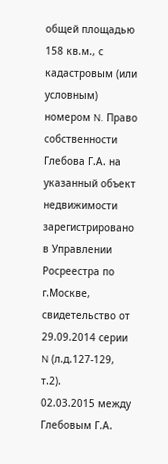общей площадью 158 кв.м., с кадастровым (или условным) номером N. Право собственности Глебова Г.А. на указанный объект недвижимости зарегистрировано в Управлении Росреестра по г.Москве, свидетельство от 29.09.2014 серии N (л.д.127-129, т.2).
02.03.2015 между Глебовым Г.А.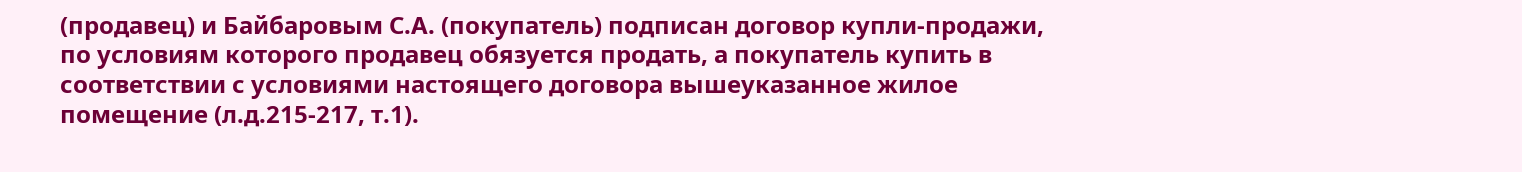(продавец) и Байбаровым С.А. (покупатель) подписан договор купли-продажи, по условиям которого продавец обязуется продать, а покупатель купить в соответствии с условиями настоящего договора вышеуказанное жилое помещение (л.д.215-217, т.1).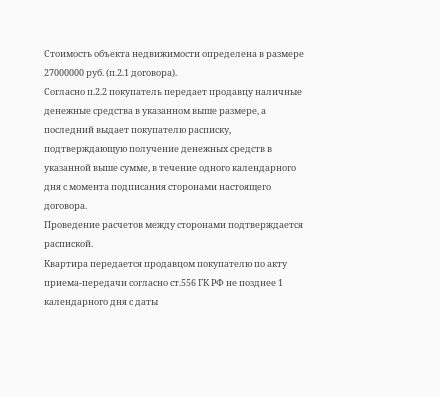Стоимость объекта недвижимости определена в размере 27000000 руб. (п.2.1 договора).
Согласно п.2.2 покупатель передает продавцу наличные денежные средства в указанном выше размере, а последний выдает покупателю расписку, подтверждающую получение денежных средств в указанной выше сумме, в течение одного календарного дня с момента подписания сторонами настоящего договора.
Проведение расчетов между сторонами подтверждается распиской.
Квартира передается продавцом покупателю по акту приема-передачи согласно ст.556 ГК РФ не позднее 1 календарного дня с даты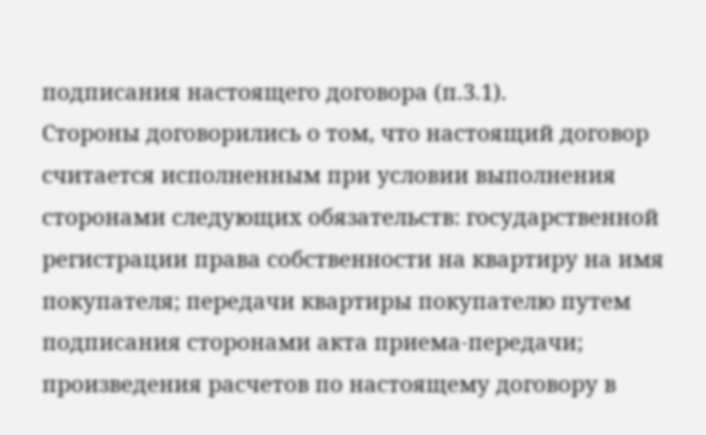подписания настоящего договора (п.3.1).
Стороны договорились о том, что настоящий договор считается исполненным при условии выполнения сторонами следующих обязательств: государственной регистрации права собственности на квартиру на имя покупателя; передачи квартиры покупателю путем подписания сторонами акта приема-передачи; произведения расчетов по настоящему договору в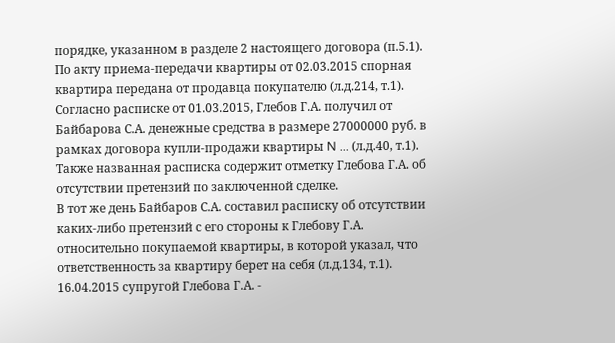порядке, указанном в разделе 2 настоящего договора (п.5.1).
По акту приема-передачи квартиры от 02.03.2015 спорная квартира передана от продавца покупателю (л.д.214, т.1).
Согласно расписке от 01.03.2015, Глебов Г.А. получил от Байбарова С.А. денежные средства в размере 27000000 руб. в рамках договора купли-продажи квартиры N ... (л.д.40, т.1).
Также названная расписка содержит отметку Глебова Г.А. об отсутствии претензий по заключенной сделке.
В тот же день Байбаров С.А. составил расписку об отсутствии каких-либо претензий с его стороны к Глебову Г.А. относительно покупаемой квартиры, в которой указал, что ответственность за квартиру берет на себя (л.д.134, т.1).
16.04.2015 супругой Глебова Г.А. -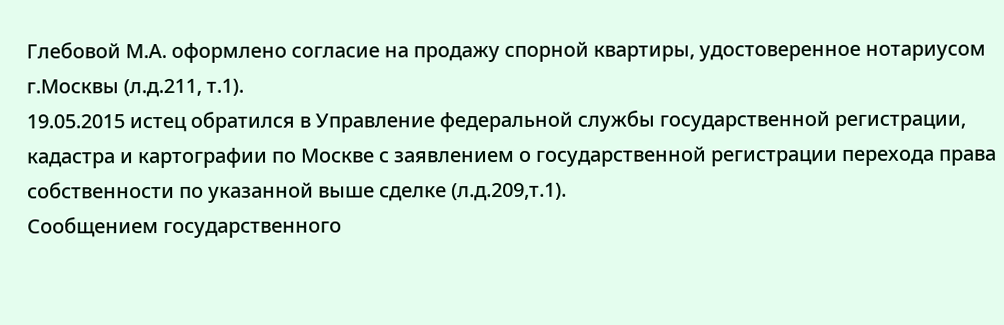Глебовой М.А. оформлено согласие на продажу спорной квартиры, удостоверенное нотариусом г.Москвы (л.д.211, т.1).
19.05.2015 истец обратился в Управление федеральной службы государственной регистрации, кадастра и картографии по Москве с заявлением о государственной регистрации перехода права собственности по указанной выше сделке (л.д.209,т.1).
Сообщением государственного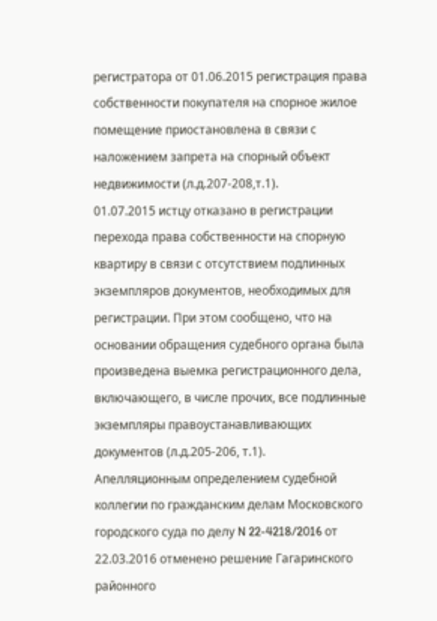регистратора от 01.06.2015 регистрация права собственности покупателя на спорное жилое помещение приостановлена в связи с наложением запрета на спорный объект недвижимости (л.д.207-208,т.1).
01.07.2015 истцу отказано в регистрации перехода права собственности на спорную квартиру в связи с отсутствием подлинных экземпляров документов, необходимых для регистрации. При этом сообщено, что на основании обращения судебного органа была произведена выемка регистрационного дела, включающего, в числе прочих, все подлинные экземпляры правоустанавливающих документов (л.д.205-206, т.1).
Апелляционным определением судебной коллегии по гражданским делам Московского городского суда по делу N 22-4218/2016 от 22.03.2016 отменено решение Гагаринского районного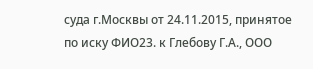суда г.Москвы от 24.11.2015, принятое по иску ФИО23. к Глебову Г.А., ООО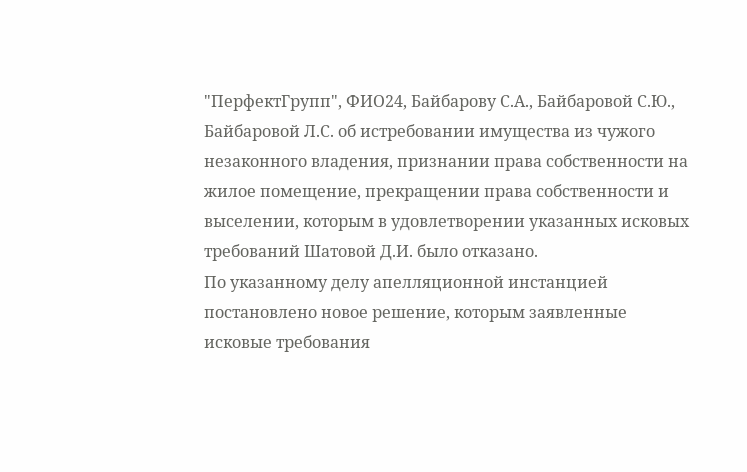"ПерфектГрупп", ФИО24, Байбарову С.А., Байбаровой С.Ю., Байбаровой Л.С. об истребовании имущества из чужого незаконного владения, признании права собственности на жилое помещение, прекращении права собственности и выселении, которым в удовлетворении указанных исковых требований Шатовой Д.И. было отказано.
По указанному делу апелляционной инстанцией постановлено новое решение, которым заявленные исковые требования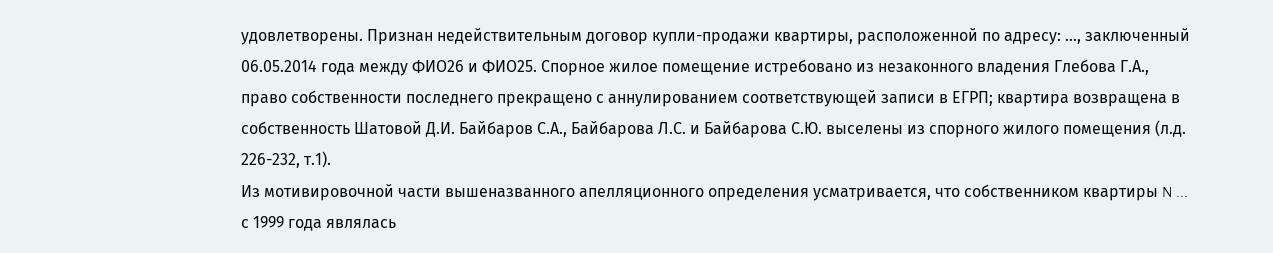удовлетворены. Признан недействительным договор купли-продажи квартиры, расположенной по адресу: ..., заключенный 06.05.2014 года между ФИО26 и ФИО25. Спорное жилое помещение истребовано из незаконного владения Глебова Г.А., право собственности последнего прекращено с аннулированием соответствующей записи в ЕГРП; квартира возвращена в собственность Шатовой Д.И. Байбаров С.А., Байбарова Л.С. и Байбарова С.Ю. выселены из спорного жилого помещения (л.д. 226-232, т.1).
Из мотивировочной части вышеназванного апелляционного определения усматривается, что собственником квартиры N ... с 1999 года являлась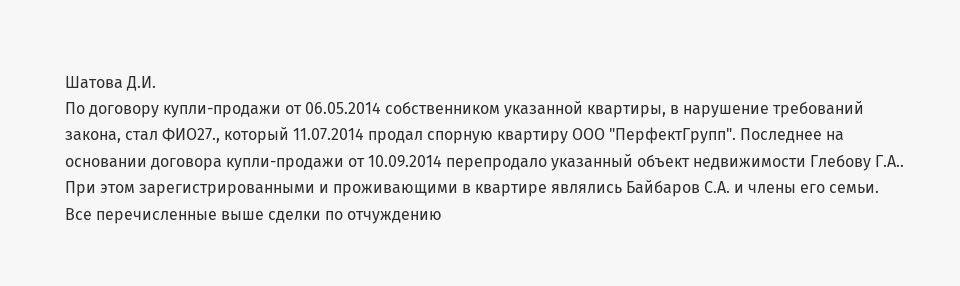Шатова Д.И.
По договору купли-продажи от 06.05.2014 собственником указанной квартиры, в нарушение требований закона, стал ФИО27., который 11.07.2014 продал спорную квартиру ООО "ПерфектГрупп". Последнее на основании договора купли-продажи от 10.09.2014 перепродало указанный объект недвижимости Глебову Г.А.. При этом зарегистрированными и проживающими в квартире являлись Байбаров С.А. и члены его семьи.
Все перечисленные выше сделки по отчуждению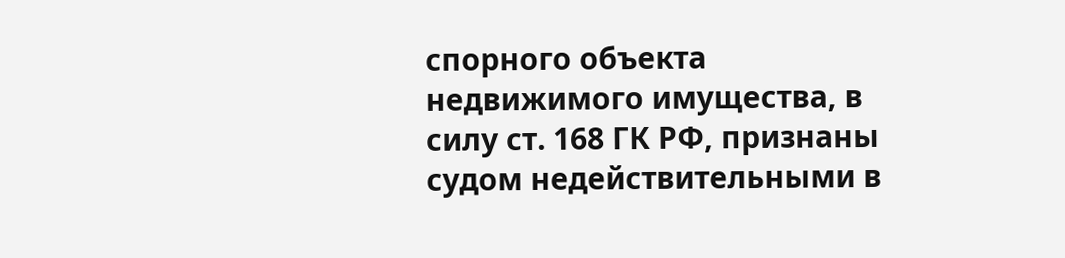спорного объекта недвижимого имущества, в силу ст. 168 ГК РФ, признаны судом недействительными в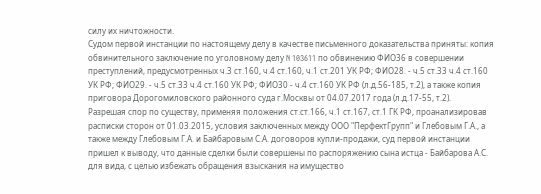силу их ничтожности.
Судом первой инстанции по настоящему делу в качестве письменного доказательства приняты: копия обвинительного заключение по уголовному делу N 103611 по обвинению ФИО36 в совершении преступлений, предусмотренных ч.3 ст.160, ч.4 ст.160, ч.1 ст.201 УК РФ; ФИО28. - ч.5 ст.33 ч.4 ст.160 УК РФ; ФИО29. - ч.5 ст.33 ч.4 ст.160 УК РФ; ФИО30 - ч.4 ст.160 УК РФ (л.д.56-185, т.2), а также копия приговора Дорогомиловского районного суда г.Москвы от 04.07.2017 года (л.д.17-55, т.2).
Разрешая спор по существу, применяя положения ст.ст.166, ч.1 ст.167, ст.1 ГК РФ, проанализировав расписки сторон от 01.03.2015, условия заключенных между ООО "ПерфектГрупп" и Глебовым Г.А., а также между Глебовым Г.А. и Байбаровым С.А. договоров купли-продажи, суд первой инстанции пришел к выводу, что данные сделки были совершены по распоряжению сына истца - Байбарова А.С. для вида, с целью избежать обращения взыскания на имущество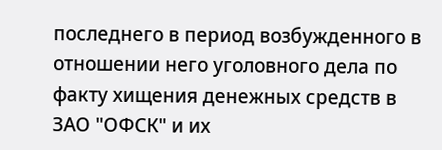последнего в период возбужденного в отношении него уголовного дела по факту хищения денежных средств в ЗАО "ОФСК" и их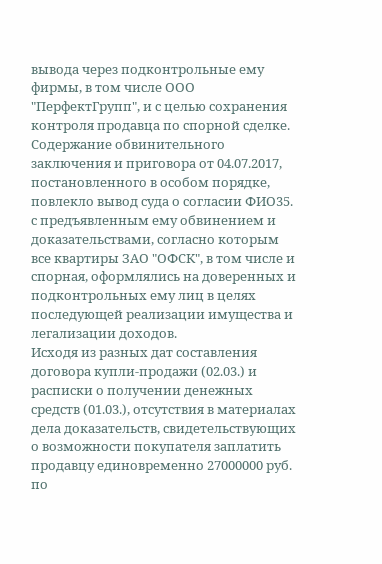вывода через подконтрольные ему фирмы, в том числе ООО "ПерфектГрупп", и с целью сохранения контроля продавца по спорной сделке.
Содержание обвинительного заключения и приговора от 04.07.2017, постановленного в особом порядке, повлекло вывод суда о согласии ФИО35. с предъявленным ему обвинением и доказательствами, согласно которым все квартиры ЗАО "ОФСК", в том числе и спорная, оформлялись на доверенных и подконтрольных ему лиц в целях последующей реализации имущества и легализации доходов.
Исходя из разных дат составления договора купли-продажи (02.03.) и расписки о получении денежных средств (01.03.), отсутствия в материалах дела доказательств, свидетельствующих о возможности покупателя заплатить продавцу единовременно 27000000 руб. по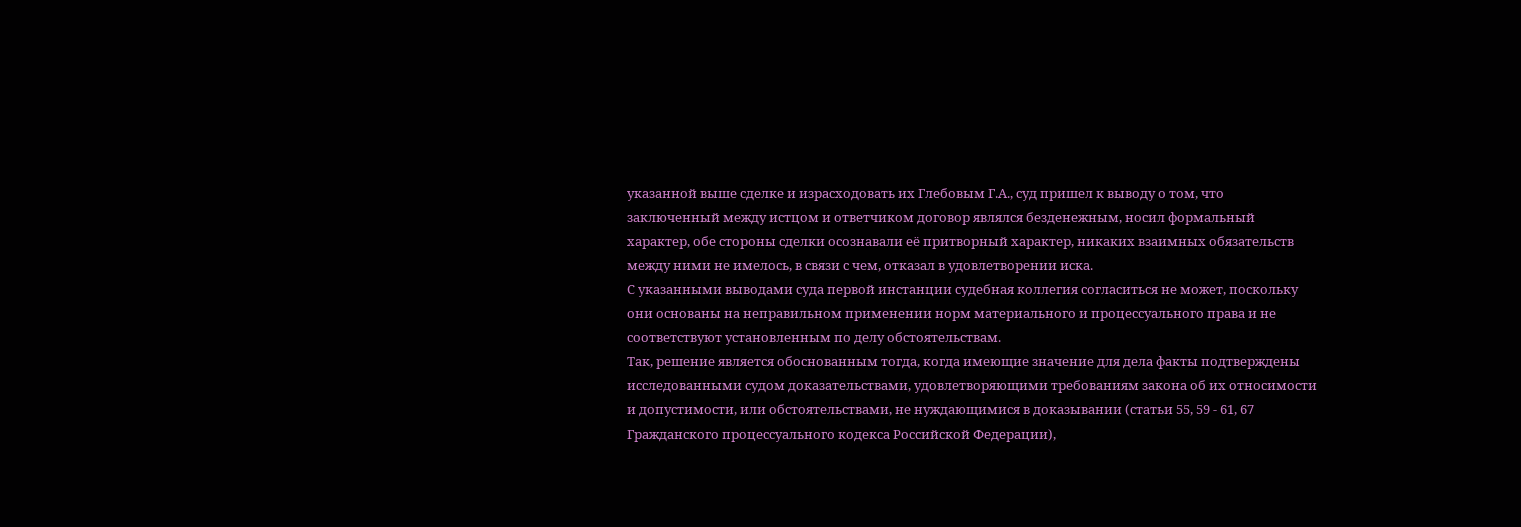указанной выше сделке и израсходовать их Глебовым Г.А., суд пришел к выводу о том, что заключенный между истцом и ответчиком договор являлся безденежным, носил формальный характер, обе стороны сделки осознавали её притворный характер, никаких взаимных обязательств между ними не имелось, в связи с чем, отказал в удовлетворении иска.
С указанными выводами суда первой инстанции судебная коллегия согласиться не может, поскольку они основаны на неправильном применении норм материального и процессуального права и не соответствуют установленным по делу обстоятельствам.
Так, решение является обоснованным тогда, когда имеющие значение для дела факты подтверждены исследованными судом доказательствами, удовлетворяющими требованиям закона об их относимости и допустимости, или обстоятельствами, не нуждающимися в доказывании (статьи 55, 59 - 61, 67 Гражданского процессуального кодекса Российской Федерации),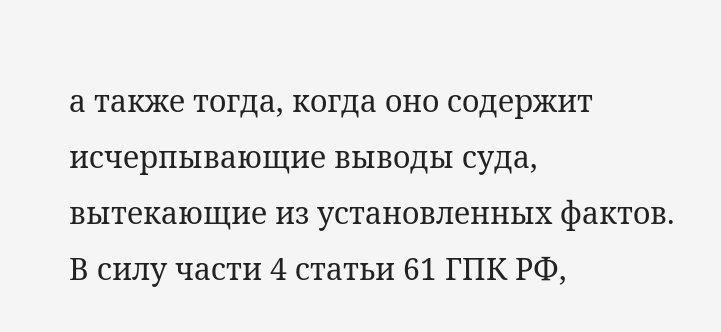а также тогда, когда оно содержит исчерпывающие выводы суда, вытекающие из установленных фактов.
В силу части 4 статьи 61 ГПК РФ,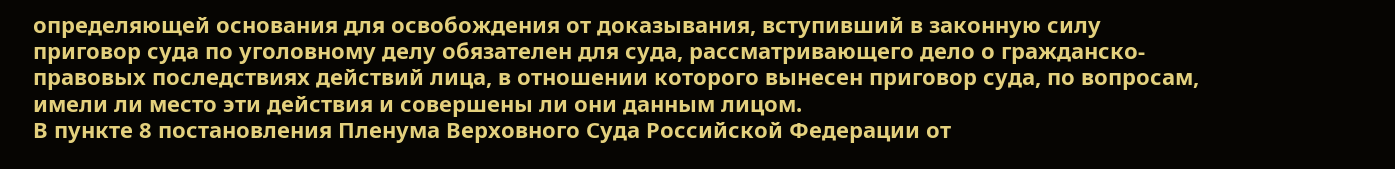определяющей основания для освобождения от доказывания, вступивший в законную силу приговор суда по уголовному делу обязателен для суда, рассматривающего дело о гражданско-правовых последствиях действий лица, в отношении которого вынесен приговор суда, по вопросам, имели ли место эти действия и совершены ли они данным лицом.
В пункте 8 постановления Пленума Верховного Суда Российской Федерации от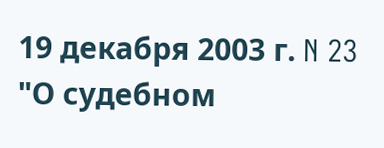19 декабря 2003 г. N 23 "О судебном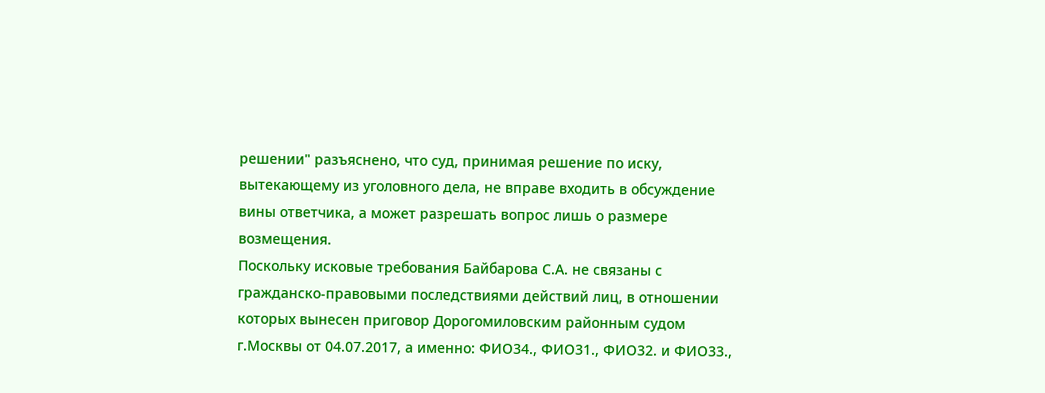решении" разъяснено, что суд, принимая решение по иску, вытекающему из уголовного дела, не вправе входить в обсуждение вины ответчика, а может разрешать вопрос лишь о размере возмещения.
Поскольку исковые требования Байбарова С.А. не связаны с гражданско-правовыми последствиями действий лиц, в отношении которых вынесен приговор Дорогомиловским районным судом г.Москвы от 04.07.2017, а именно: ФИО34., ФИО31., ФИО32. и ФИО33.,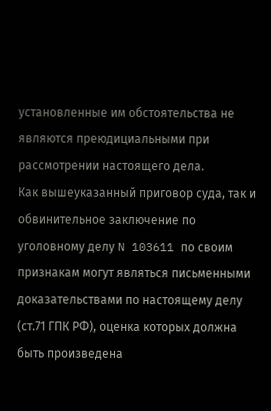установленные им обстоятельства не являются преюдициальными при рассмотрении настоящего дела.
Как вышеуказанный приговор суда, так и обвинительное заключение по уголовному делу N 103611 по своим признакам могут являться письменными доказательствами по настоящему делу (ст.71 ГПК РФ), оценка которых должна быть произведена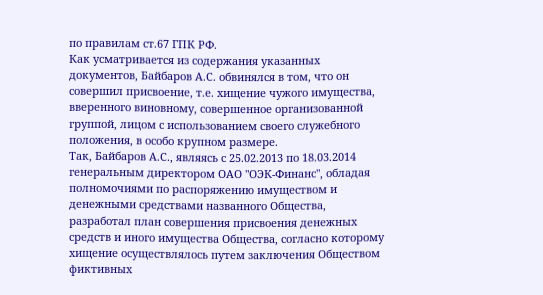по правилам ст.67 ГПК РФ.
Как усматривается из содержания указанных документов, Байбаров А.С. обвинялся в том, что он совершил присвоение, т.е. хищение чужого имущества, вверенного виновному, совершенное организованной группой, лицом с использованием своего служебного положения, в особо крупном размере.
Так, Байбаров А.С., являясь с 25.02.2013 по 18.03.2014 генеральным директором ОАО "ОЭК-Финанс", обладая полномочиями по распоряжению имуществом и денежными средствами названного Общества, разработал план совершения присвоения денежных средств и иного имущества Общества, согласно которому хищение осуществлялось путем заключения Обществом фиктивных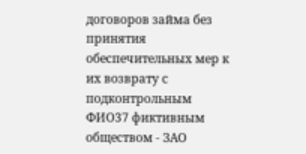договоров займа без принятия обеспечительных мер к их возврату с подконтрольным ФИО37 фиктивным обществом - ЗАО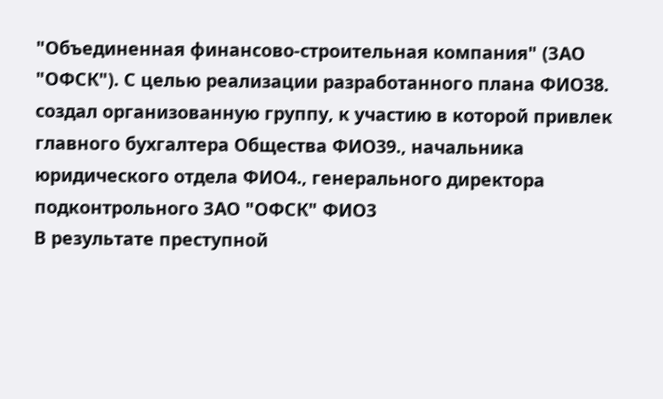"Объединенная финансово-строительная компания" (ЗАО "ОФСК"). С целью реализации разработанного плана ФИО38. создал организованную группу, к участию в которой привлек главного бухгалтера Общества ФИО39., начальника юридического отдела ФИО4., генерального директора подконтрольного ЗАО "ОФСК" ФИО3
В результате преступной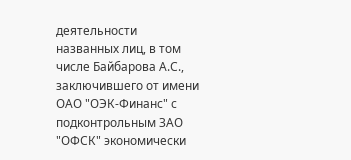деятельности названных лиц, в том числе Байбарова А.С., заключившего от имени ОАО "ОЭК-Финанс" с подконтрольным ЗАО "ОФСК" экономически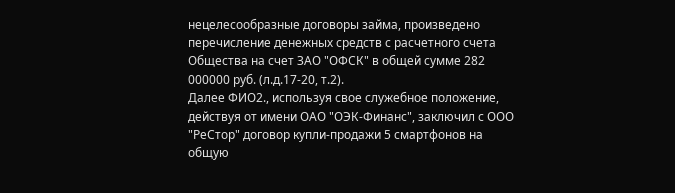нецелесообразные договоры займа, произведено перечисление денежных средств с расчетного счета Общества на счет ЗАО "ОФСК" в общей сумме 282 000000 руб. (л.д.17-20, т.2).
Далее ФИО2., используя свое служебное положение, действуя от имени ОАО "ОЭК-Финанс", заключил с ООО "РеСтор" договор купли-продажи 5 смартфонов на общую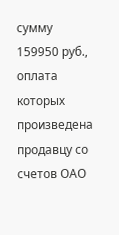сумму 159950 руб., оплата которых произведена продавцу со счетов ОАО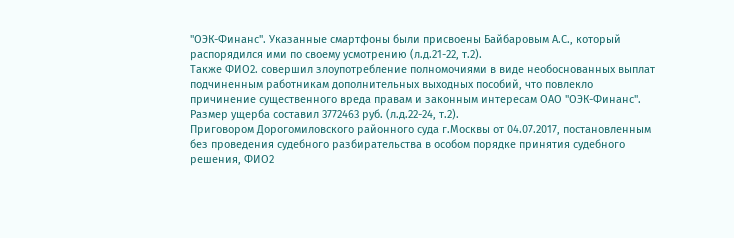"ОЭК-Финанс". Указанные смартфоны были присвоены Байбаровым А.С., который распорядился ими по своему усмотрению (л.д.21-22, т.2).
Также ФИО2. совершил злоупотребление полномочиями в виде необоснованных выплат подчиненным работникам дополнительных выходных пособий, что повлекло причинение существенного вреда правам и законным интересам ОАО "ОЭК-Финанс". Размер ущерба составил 3772463 руб. (л.д.22-24, т.2).
Приговором Дорогомиловского районного суда г.Москвы от 04.07.2017, постановленным без проведения судебного разбирательства в особом порядке принятия судебного решения, ФИО2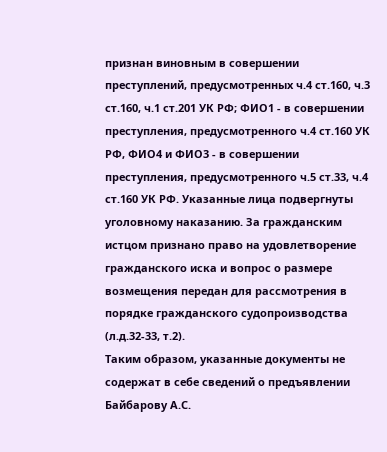признан виновным в совершении преступлений, предусмотренных ч.4 ст.160, ч.3 ст.160, ч.1 ст.201 УК РФ; ФИО1 - в совершении преступления, предусмотренного ч.4 ст.160 УК РФ, ФИО4 и ФИО3 - в совершении преступления, предусмотренного ч.5 ст.33, ч.4 ст.160 УК РФ. Указанные лица подвергнуты уголовному наказанию. За гражданским истцом признано право на удовлетворение гражданского иска и вопрос о размере возмещения передан для рассмотрения в порядке гражданского судопроизводства (л.д.32-33, т.2).
Таким образом, указанные документы не содержат в себе сведений о предъявлении Байбарову А.С.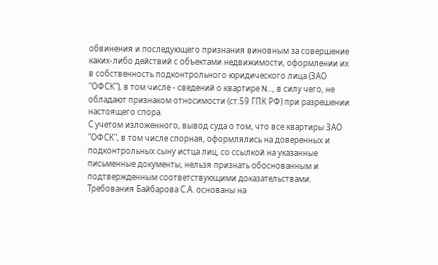обвинения и последующего признания виновным за совершение каких-либо действий с объектами недвижимости, оформлении их в собственность подконтрольного юридического лица (ЗАО "ОФСК"), в том числе - сведений о квартире N..., в силу чего, не обладают признаком относимости (ст.59 ГПК РФ) при разрешении настоящего спора.
С учетом изложенного, вывод суда о том, что все квартиры ЗАО "ОФСК", в том числе спорная, оформлялись на доверенных и подконтрольных сыну истца лиц, со ссылкой на указанные письменные документы, нельзя признать обоснованным и подтвержденным соответствующими доказательствами.
Требования Байбарова С.А. основаны на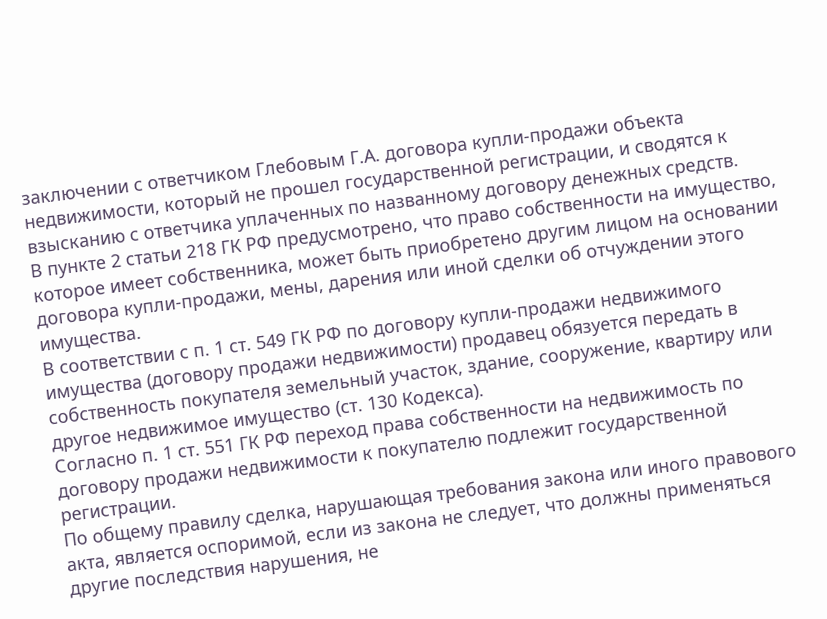заключении с ответчиком Глебовым Г.А. договора купли-продажи объекта недвижимости, который не прошел государственной регистрации, и сводятся к взысканию с ответчика уплаченных по названному договору денежных средств.
В пункте 2 статьи 218 ГК РФ предусмотрено, что право собственности на имущество, которое имеет собственника, может быть приобретено другим лицом на основании договора купли-продажи, мены, дарения или иной сделки об отчуждении этого имущества.
В соответствии с п. 1 ст. 549 ГК РФ по договору купли-продажи недвижимого имущества (договору продажи недвижимости) продавец обязуется передать в собственность покупателя земельный участок, здание, сооружение, квартиру или другое недвижимое имущество (ст. 130 Кодекса).
Согласно п. 1 ст. 551 ГК РФ переход права собственности на недвижимость по договору продажи недвижимости к покупателю подлежит государственной регистрации.
По общему правилу сделка, нарушающая требования закона или иного правового акта, является оспоримой, если из закона не следует, что должны применяться другие последствия нарушения, не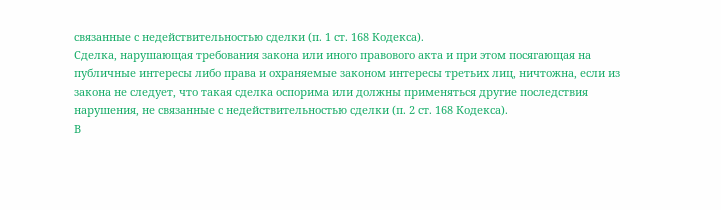связанные с недействительностью сделки (п. 1 ст. 168 Кодекса).
Сделка, нарушающая требования закона или иного правового акта и при этом посягающая на публичные интересы либо права и охраняемые законом интересы третьих лиц, ничтожна, если из закона не следует, что такая сделка оспорима или должны применяться другие последствия нарушения, не связанные с недействительностью сделки (п. 2 ст. 168 Кодекса).
В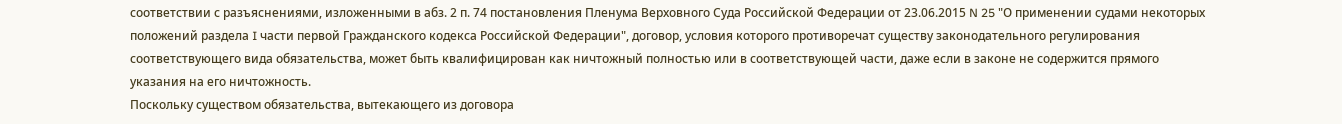соответствии с разъяснениями, изложенными в абз. 2 п. 74 постановления Пленума Верховного Суда Российской Федерации от 23.06.2015 N 25 "О применении судами некоторых положений раздела I части первой Гражданского кодекса Российской Федерации", договор, условия которого противоречат существу законодательного регулирования соответствующего вида обязательства, может быть квалифицирован как ничтожный полностью или в соответствующей части, даже если в законе не содержится прямого указания на его ничтожность.
Поскольку существом обязательства, вытекающего из договора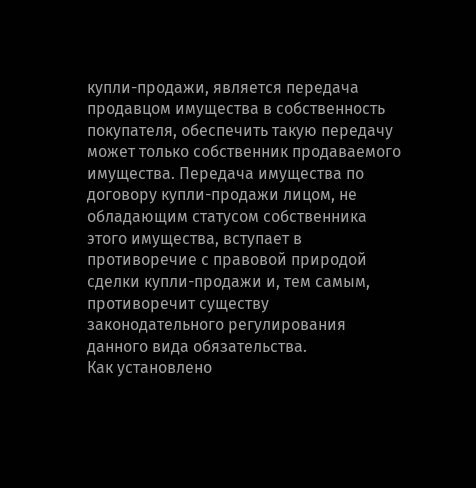купли-продажи, является передача продавцом имущества в собственность покупателя, обеспечить такую передачу может только собственник продаваемого имущества. Передача имущества по договору купли-продажи лицом, не обладающим статусом собственника этого имущества, вступает в противоречие с правовой природой сделки купли-продажи и, тем самым, противоречит существу законодательного регулирования данного вида обязательства.
Как установлено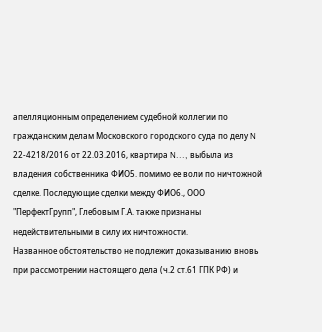апелляционным определением судебной коллегии по гражданским делам Московского городского суда по делу N 22-4218/2016 от 22.03.2016, квартира N..., выбыла из владения собственника ФИО5. помимо ее воли по ничтожной сделке. Последующие сделки между ФИО6., ООО "ПерфектГрупп", Глебовым Г.А. также признаны недействительными в силу их ничтожности.
Названное обстоятельство не подлежит доказыванию вновь при рассмотрении настоящего дела (ч.2 ст.61 ГПК РФ) и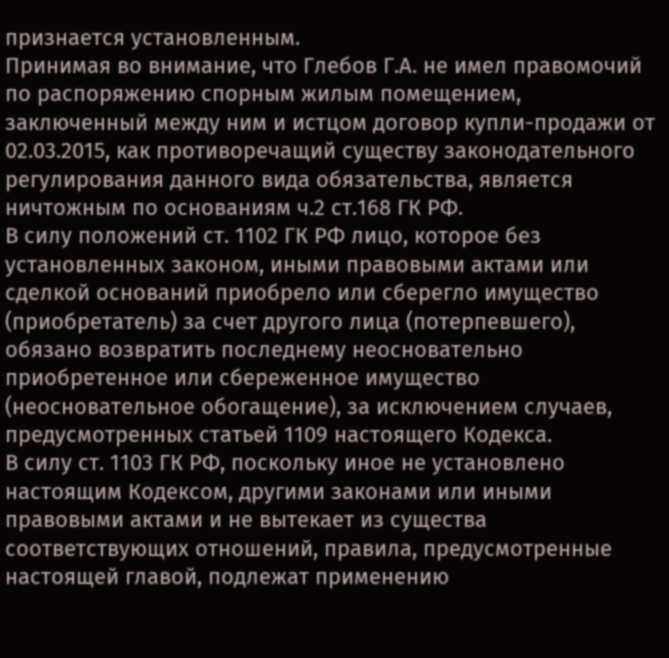признается установленным.
Принимая во внимание, что Глебов Г.А. не имел правомочий по распоряжению спорным жилым помещением, заключенный между ним и истцом договор купли-продажи от 02.03.2015, как противоречащий существу законодательного регулирования данного вида обязательства, является ничтожным по основаниям ч.2 ст.168 ГК РФ.
В силу положений ст. 1102 ГК РФ лицо, которое без установленных законом, иными правовыми актами или сделкой оснований приобрело или сберегло имущество (приобретатель) за счет другого лица (потерпевшего), обязано возвратить последнему неосновательно приобретенное или сбереженное имущество (неосновательное обогащение), за исключением случаев, предусмотренных статьей 1109 настоящего Кодекса.
В силу ст. 1103 ГК РФ, поскольку иное не установлено настоящим Кодексом, другими законами или иными правовыми актами и не вытекает из существа соответствующих отношений, правила, предусмотренные настоящей главой, подлежат применению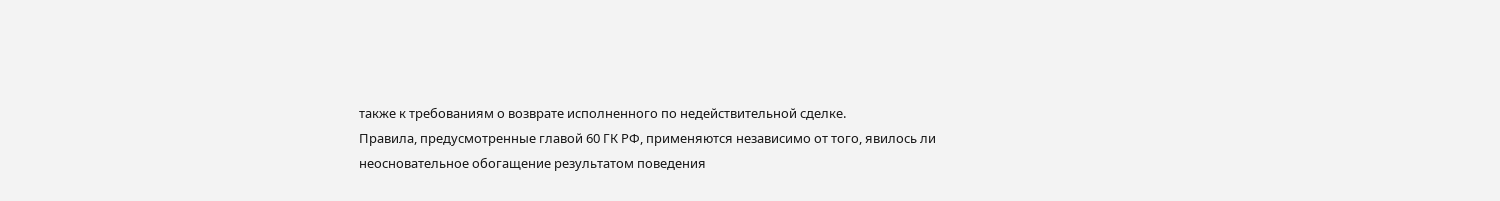также к требованиям о возврате исполненного по недействительной сделке.
Правила, предусмотренные главой 60 ГК РФ, применяются независимо от того, явилось ли неосновательное обогащение результатом поведения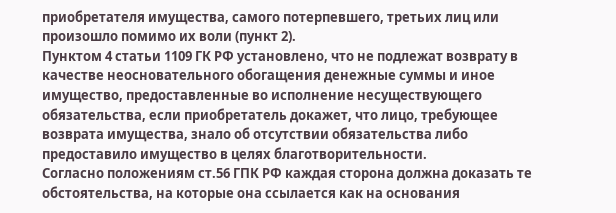приобретателя имущества, самого потерпевшего, третьих лиц или произошло помимо их воли (пункт 2).
Пунктом 4 статьи 1109 ГК РФ установлено, что не подлежат возврату в качестве неосновательного обогащения денежные суммы и иное имущество, предоставленные во исполнение несуществующего обязательства, если приобретатель докажет, что лицо, требующее возврата имущества, знало об отсутствии обязательства либо предоставило имущество в целях благотворительности.
Согласно положениям ст.56 ГПК РФ каждая сторона должна доказать те обстоятельства, на которые она ссылается как на основания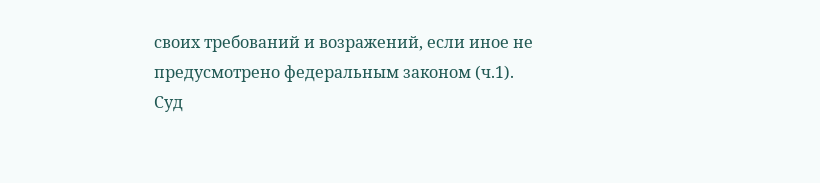своих требований и возражений, если иное не предусмотрено федеральным законом (ч.1).
Суд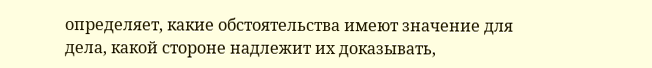определяет, какие обстоятельства имеют значение для дела, какой стороне надлежит их доказывать,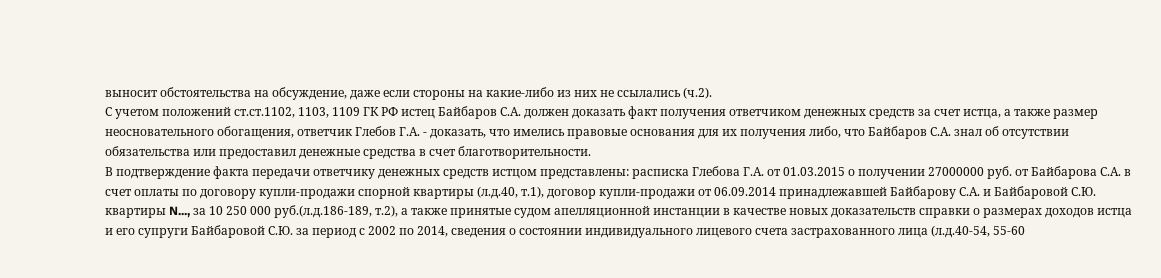выносит обстоятельства на обсуждение, даже если стороны на какие-либо из них не ссылались (ч.2).
С учетом положений ст.ст.1102, 1103, 1109 ГК РФ истец Байбаров С.А. должен доказать факт получения ответчиком денежных средств за счет истца, а также размер неосновательного обогащения, ответчик Глебов Г.А. - доказать, что имелись правовые основания для их получения либо, что Байбаров С.А. знал об отсутствии обязательства или предоставил денежные средства в счет благотворительности.
В подтверждение факта передачи ответчику денежных средств истцом представлены: расписка Глебова Г.А. от 01.03.2015 о получении 27000000 руб. от Байбарова С.А. в счет оплаты по договору купли-продажи спорной квартиры (л.д.40, т.1), договор купли-продажи от 06.09.2014 принадлежавшей Байбарову С.А. и Байбаровой С.Ю. квартиры N..., за 10 250 000 руб.(л.д.186-189, т.2), а также принятые судом апелляционной инстанции в качестве новых доказательств справки о размерах доходов истца и его супруги Байбаровой С.Ю. за период с 2002 по 2014, сведения о состоянии индивидуального лицевого счета застрахованного лица (л.д.40-54, 55-60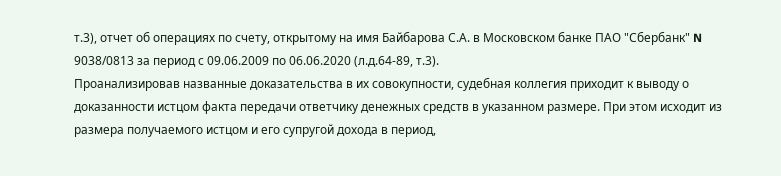т.3), отчет об операциях по счету, открытому на имя Байбарова С.А. в Московском банке ПАО "Сбербанк" N 9038/0813 за период с 09.06.2009 по 06.06.2020 (л.д.64-89, т.3).
Проанализировав названные доказательства в их совокупности, судебная коллегия приходит к выводу о доказанности истцом факта передачи ответчику денежных средств в указанном размере. При этом исходит из размера получаемого истцом и его супругой дохода в период,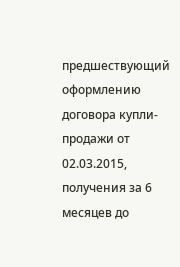предшествующий оформлению договора купли-продажи от 02.03.2015, получения за 6 месяцев до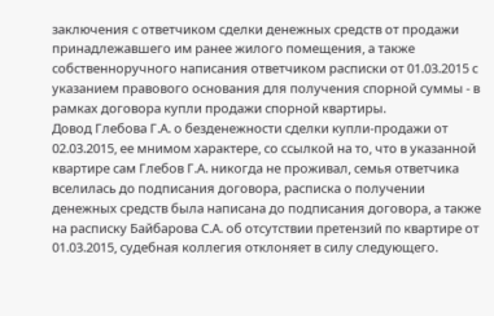заключения с ответчиком сделки денежных средств от продажи принадлежавшего им ранее жилого помещения, а также собственноручного написания ответчиком расписки от 01.03.2015 с указанием правового основания для получения спорной суммы - в рамках договора купли продажи спорной квартиры.
Довод Глебова Г.А. о безденежности сделки купли-продажи от 02.03.2015, ее мнимом характере, со ссылкой на то, что в указанной квартире сам Глебов Г.А. никогда не проживал, семья ответчика вселилась до подписания договора, расписка о получении денежных средств была написана до подписания договора, а также на расписку Байбарова С.А. об отсутствии претензий по квартире от 01.03.2015, судебная коллегия отклоняет в силу следующего.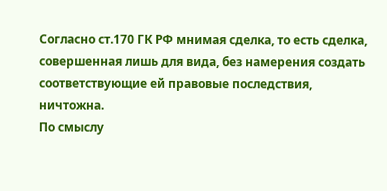Согласно ст.170 ГК РФ мнимая сделка, то есть сделка, совершенная лишь для вида, без намерения создать соответствующие ей правовые последствия, ничтожна.
По смыслу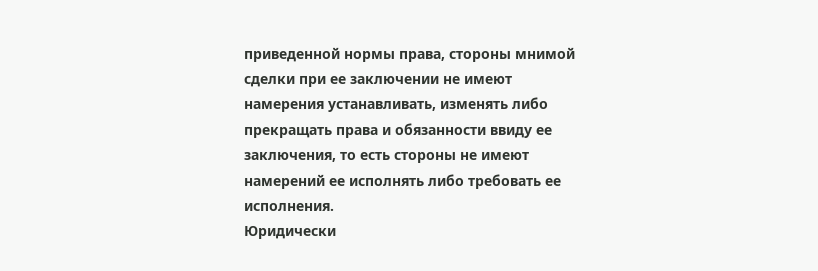приведенной нормы права, стороны мнимой сделки при ее заключении не имеют намерения устанавливать, изменять либо прекращать права и обязанности ввиду ее заключения, то есть стороны не имеют намерений ее исполнять либо требовать ее исполнения.
Юридически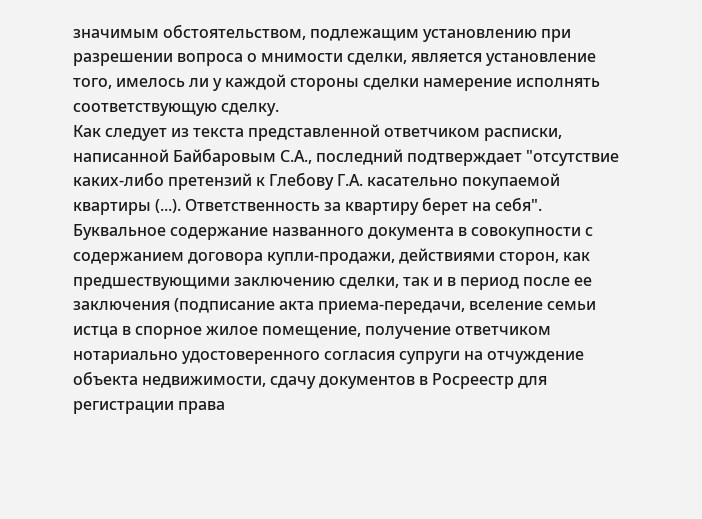значимым обстоятельством, подлежащим установлению при разрешении вопроса о мнимости сделки, является установление того, имелось ли у каждой стороны сделки намерение исполнять соответствующую сделку.
Как следует из текста представленной ответчиком расписки, написанной Байбаровым С.А., последний подтверждает "отсутствие каких-либо претензий к Глебову Г.А. касательно покупаемой квартиры (...). Ответственность за квартиру берет на себя".
Буквальное содержание названного документа в совокупности с содержанием договора купли-продажи, действиями сторон, как предшествующими заключению сделки, так и в период после ее заключения (подписание акта приема-передачи, вселение семьи истца в спорное жилое помещение, получение ответчиком нотариально удостоверенного согласия супруги на отчуждение объекта недвижимости, сдачу документов в Росреестр для регистрации права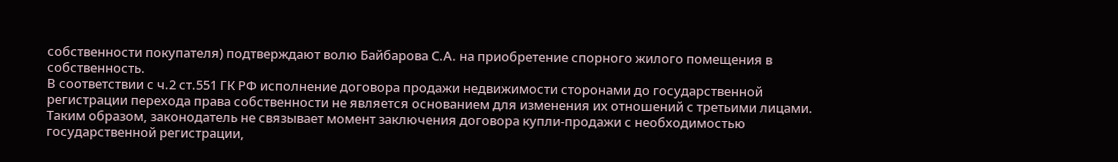собственности покупателя) подтверждают волю Байбарова С.А. на приобретение спорного жилого помещения в собственность.
В соответствии с ч.2 ст.551 ГК РФ исполнение договора продажи недвижимости сторонами до государственной регистрации перехода права собственности не является основанием для изменения их отношений с третьими лицами.
Таким образом, законодатель не связывает момент заключения договора купли-продажи с необходимостью государственной регистрации,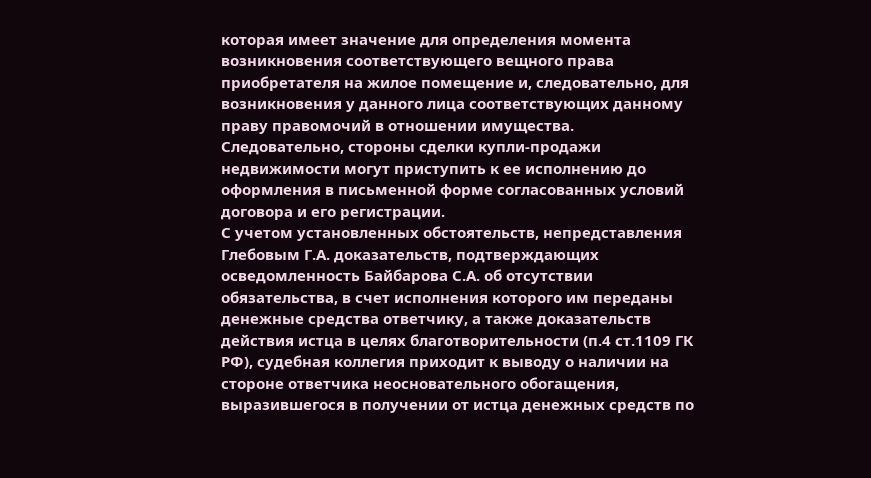которая имеет значение для определения момента возникновения соответствующего вещного права приобретателя на жилое помещение и, следовательно, для возникновения у данного лица соответствующих данному праву правомочий в отношении имущества.
Следовательно, стороны сделки купли-продажи недвижимости могут приступить к ее исполнению до оформления в письменной форме согласованных условий договора и его регистрации.
С учетом установленных обстоятельств, непредставления Глебовым Г.А. доказательств, подтверждающих осведомленность Байбарова С.А. об отсутствии обязательства, в счет исполнения которого им переданы денежные средства ответчику, а также доказательств действия истца в целях благотворительности (п.4 ст.1109 ГК РФ), судебная коллегия приходит к выводу о наличии на стороне ответчика неосновательного обогащения, выразившегося в получении от истца денежных средств по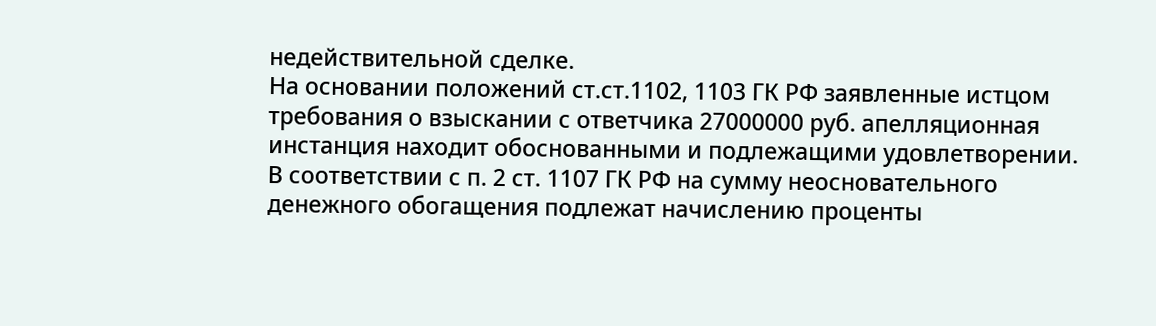недействительной сделке.
На основании положений ст.ст.1102, 1103 ГК РФ заявленные истцом требования о взыскании с ответчика 27000000 руб. апелляционная инстанция находит обоснованными и подлежащими удовлетворении.
В соответствии с п. 2 ст. 1107 ГК РФ на сумму неосновательного денежного обогащения подлежат начислению проценты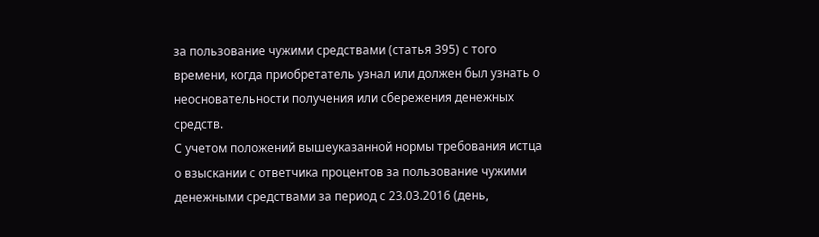за пользование чужими средствами (статья 395) с того времени, когда приобретатель узнал или должен был узнать о неосновательности получения или сбережения денежных средств.
С учетом положений вышеуказанной нормы требования истца о взыскании с ответчика процентов за пользование чужими денежными средствами за период с 23.03.2016 (день,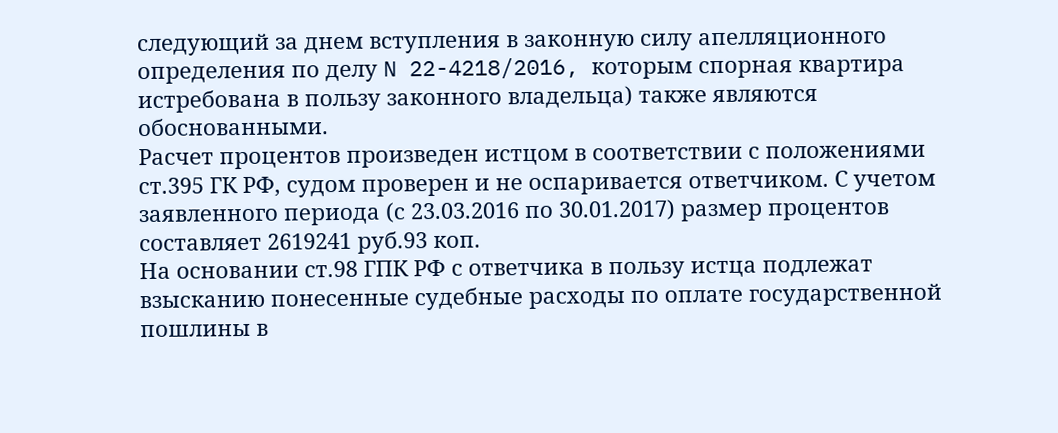следующий за днем вступления в законную силу апелляционного определения по делу N 22-4218/2016, которым спорная квартира истребована в пользу законного владельца) также являются обоснованными.
Расчет процентов произведен истцом в соответствии с положениями ст.395 ГК РФ, судом проверен и не оспаривается ответчиком. С учетом заявленного периода (с 23.03.2016 по 30.01.2017) размер процентов составляет 2619241 руб.93 коп.
На основании ст.98 ГПК РФ с ответчика в пользу истца подлежат взысканию понесенные судебные расходы по оплате государственной пошлины в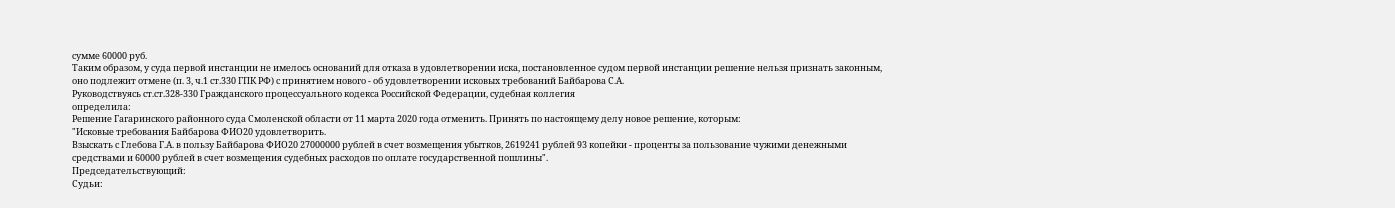сумме 60000 руб.
Таким образом, у суда первой инстанции не имелось оснований для отказа в удовлетворении иска, постановленное судом первой инстанции решение нельзя признать законным, оно подлежит отмене (п. 3, ч.1 ст.330 ГПК РФ) с принятием нового - об удовлетворении исковых требований Байбарова С.А.
Руководствуясь ст.ст.328-330 Гражданского процессуального кодекса Российской Федерации, судебная коллегия
определила:
Решение Гагаринского районного суда Смоленской области от 11 марта 2020 года отменить. Принять по настоящему делу новое решение, которым:
"Исковые требования Байбарова ФИО20 удовлетворить.
Взыскать с Глебова Г.А. в пользу Байбарова ФИО20 27000000 рублей в счет возмещения убытков, 2619241 рублей 93 копейки - проценты за пользование чужими денежными средствами и 60000 рублей в счет возмещения судебных расходов по оплате государственной пошлины".
Председательствующий:
Судьи: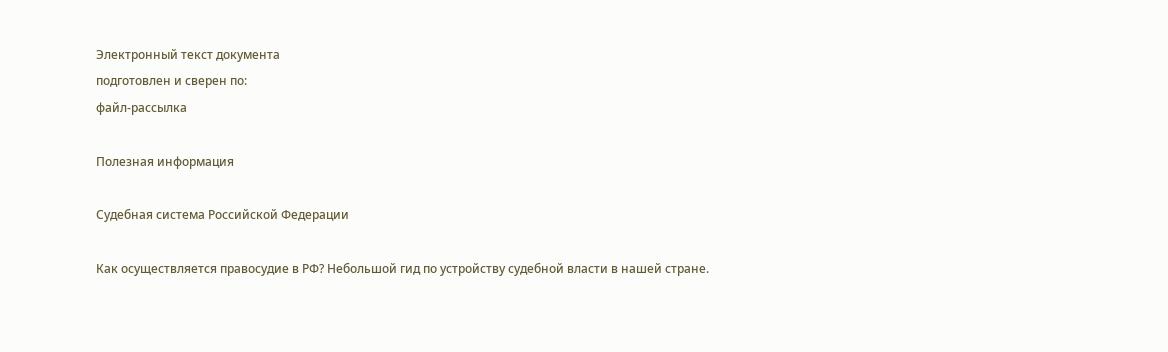Электронный текст документа
подготовлен и сверен по:
файл-рассылка

Полезная информация

Судебная система Российской Федерации

Как осуществляется правосудие в РФ? Небольшой гид по устройству судебной власти в нашей стране.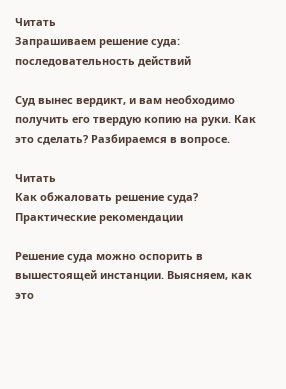Читать
Запрашиваем решение суда: последовательность действий

Суд вынес вердикт, и вам необходимо получить его твердую копию на руки. Как это сделать? Разбираемся в вопросе.

Читать
Как обжаловать решение суда? Практические рекомендации

Решение суда можно оспорить в вышестоящей инстанции. Выясняем, как это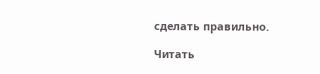сделать правильно.

Читать